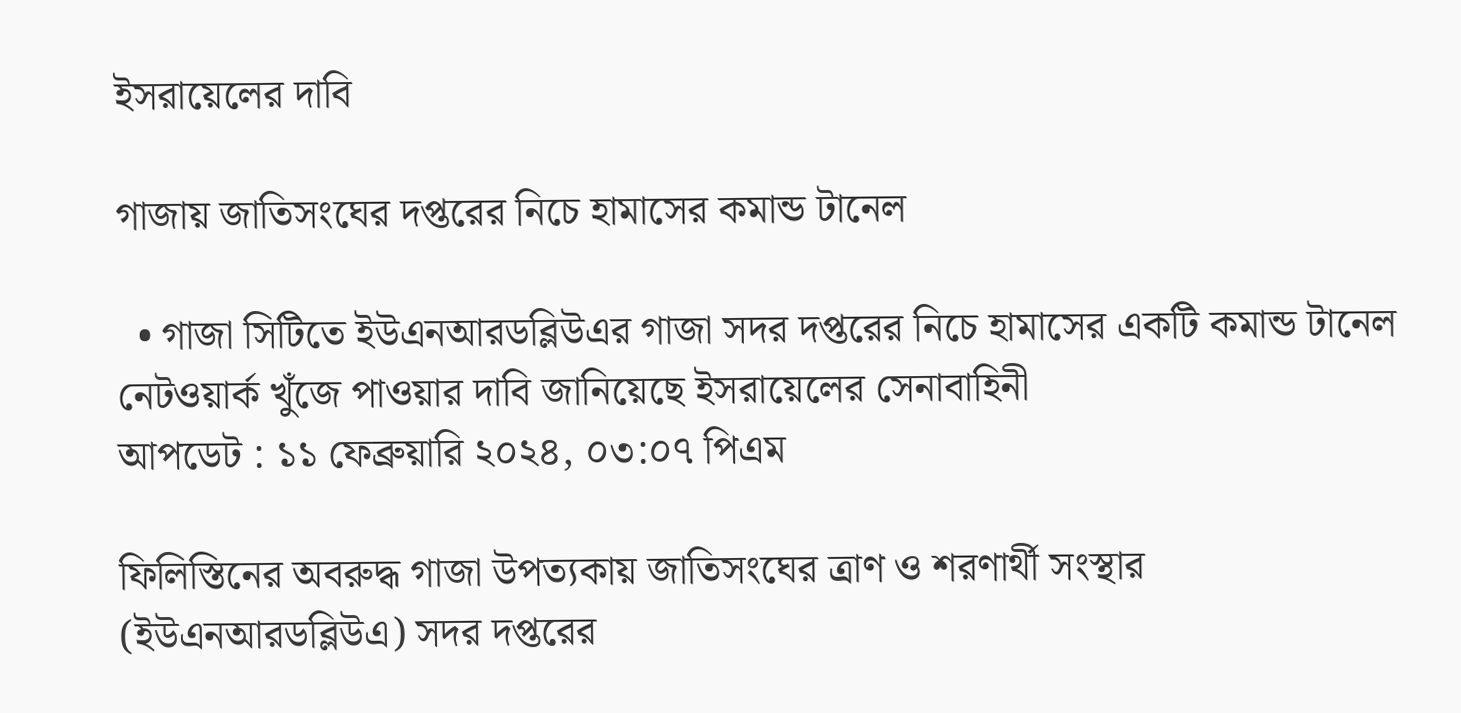ইসরায়েলের দাবি

গাজায় জাতিসংঘের দপ্তরের নিচে হামাসের কমান্ড টানেল

  • গাজা সিটিতে ইউএনআরডব্লিউএর গাজা সদর দপ্তরের নিচে হামাসের একটি কমান্ড টানেল নেটওয়ার্ক খুঁজে পাওয়ার দাবি জানিয়েছে ইসরায়েলের সেনাবাহিনী
আপডেট : ১১ ফেব্রুয়ারি ২০২৪, ০৩:০৭ পিএম

ফিলিস্তিনের অবরুদ্ধ গাজা উপত্যকায় জাতিসংঘের ত্রাণ ও শরণার্থী সংস্থার (ইউএনআরডব্লিউএ) সদর দপ্তরের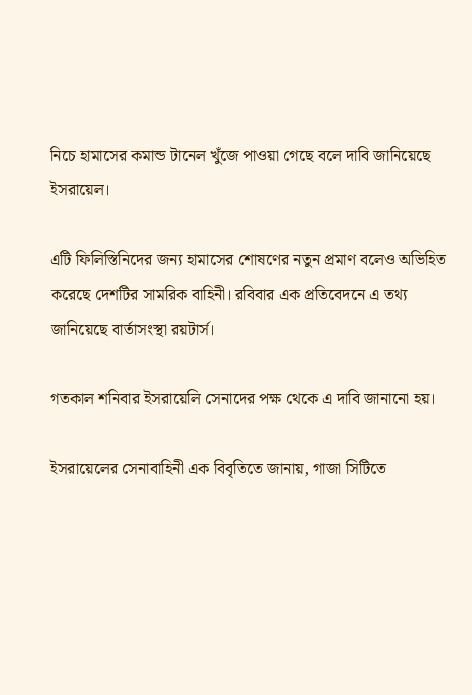নিচে হামাসের কমান্ড টানেল খুঁজে পাওয়া গেছে বলে দাবি জানিয়েছে ইসরায়েল।

এটি ফিলিস্তিনিদের জন্য হামাসের শোষণের নতুন প্রমাণ বলেও অভিহিত করেছে দেশটির সামরিক বাহিনী। রবিবার এক প্রতিবেদনে এ তথ্য জানিয়েছে বার্তাসংস্থা রয়টার্স।

গতকাল শনিবার ইসরায়েলি সেনাদের পক্ষ থেকে এ দাবি জানানো হয়।

ইসরায়েলের সেনাবাহিনী এক বিবৃতিতে জানায়, গাজা সিটিতে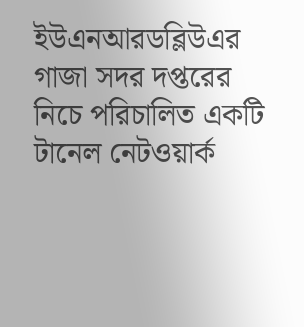ইউএনআরডব্লিউএর গাজা সদর দপ্তরের নিচে পরিচালিত একটি টানেল নেটওয়ার্ক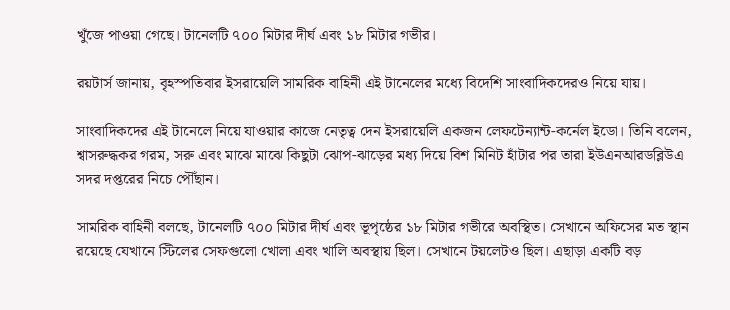খুঁজে পাওয়া গেছে। টানেলটি ৭০০ মিটার দীর্ঘ এবং ১৮ মিটার গভীর।

রয়টার্স জানায়, বৃহস্পতিবার ইসরায়েলি সামরিক বাহিনী এই টানেলের মধ্যে বিদেশি সাংবাদিকদেরও নিয়ে যায়।

সাংবাদিকদের এই টানেলে নিয়ে যাওয়ার কাজে নেতৃত্ব দেন ইসরায়েলি একজন লেফটেন্যান্ট-কর্নেল ইডো। তিনি বলেন, শ্বাসরুদ্ধকর গরম, সরু এবং মাঝে মাঝে কিছুটা ঝোপ-ঝাড়ের মধ্য দিয়ে বিশ মিনিট হাঁটার পর তারা ইউএনআরডব্লিউএ সদর দপ্তরের নিচে পৌঁছান।

সামরিক বাহিনী বলছে, টানেলটি ৭০০ মিটার দীর্ঘ এবং ভূপৃষ্ঠের ১৮ মিটার গভীরে অবস্থিত। সেখানে অফিসের মত স্থান রয়েছে যেখানে স্টিলের সেফগুলো খোলা এবং খালি অবস্থায় ছিল। সেখানে টয়লেটও ছিল। এছাড়া একটি বড়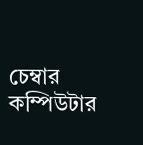চেম্বার কম্পিউটার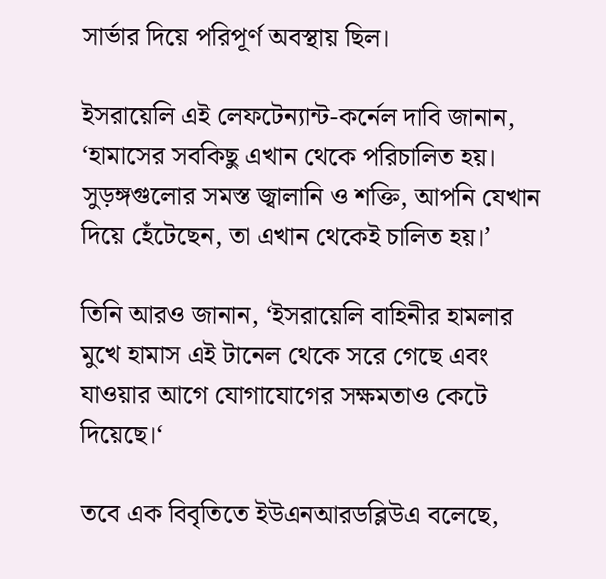সার্ভার দিয়ে পরিপূর্ণ অবস্থায় ছিল।

ইসরায়েলি এই লেফটেন্যান্ট-কর্নেল দাবি জানান, ‘হামাসের সবকিছু এখান থেকে পরিচালিত হয়। সুড়ঙ্গগুলোর সমস্ত জ্বালানি ও শক্তি, আপনি যেখান দিয়ে হেঁটেছেন, তা এখান থেকেই চালিত হয়।’

তিনি আরও জানান, ‘ইসরায়েলি বাহিনীর হামলার মুখে হামাস এই টানেল থেকে সরে গেছে এবং যাওয়ার আগে যোগাযোগের সক্ষমতাও কেটে দিয়েছে।‘

তবে এক বিবৃতিতে ইউএনআরডব্লিউএ বলেছে,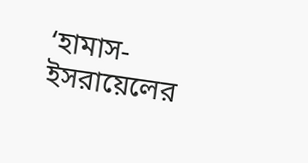‘হামাস-ইসরায়েলের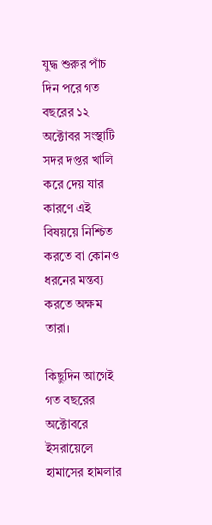যুদ্ধ শুরুর পাঁচ দিন পরে গত বছরের ১২ অক্টোবর সংস্থাটি সদর দপ্তর খালি করে দেয় যার কারণে এই বিষয়য়ে নিশ্চিত করতে বা কোনও ধরনের মন্তব্য করতে অক্ষম তারা।

কিছুদিন আগেই গত বছরের অক্টোবরে ইসরায়েলে হামাসের হামলার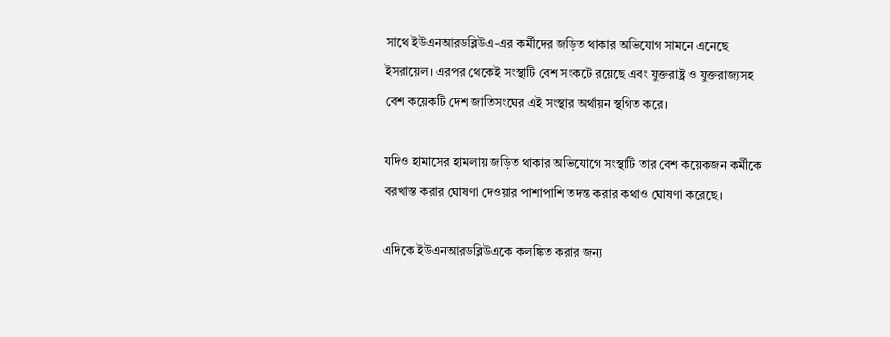সাথে ইউএনআরডব্লিউএ-এর কর্মীদের জড়িত থাকার অভিযোগ সামনে এনেছে ইসরায়েল। এরপর থেকেই সংস্থাটি বেশ সংকটে রয়েছে এবং যুক্তরাষ্ট্র ও যুক্তরাজ্যসহ বেশ কয়েকটি দেশ জাতিসংঘের এই সংস্থার অর্থায়ন স্থগিত করে।

যদিও হামাসের হামলায় জড়িত থাকার অভিযোগে সংস্থাটি তার বেশ কয়েকজন কর্মীকে বরখাস্ত করার ঘোষণা দেওয়ার পাশাপাশি তদন্ত করার কথাও ঘোষণা করেছে।

এদিকে ইউএনআরডব্লিউএকে কলঙ্কিত করার জন্য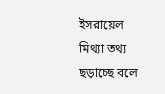ইসরায়েল মিথ্যা তথ্য ছড়াচ্ছে বলে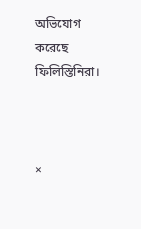অভিযোগ করেছে ফিলিস্তিনিরা।



×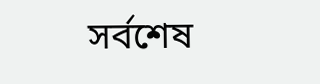সর্বশেষ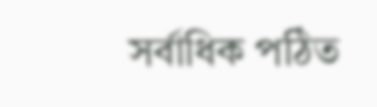সর্বাধিক পঠিত